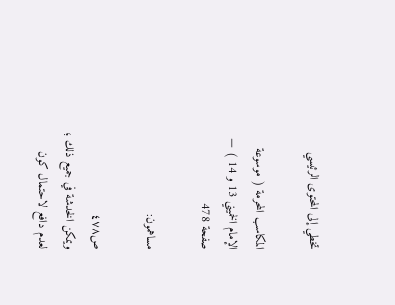تخطي إلى المحتوى الرئيسي

المكاسب المحرمة ( موسوعة الإمام الخميني 13 و 14 ) — صفحة 478

مساهمون:

ص٤٧٨
ويمكن الخدشة في جميع ذلك ؛ لعدم دافع لاحتمال كون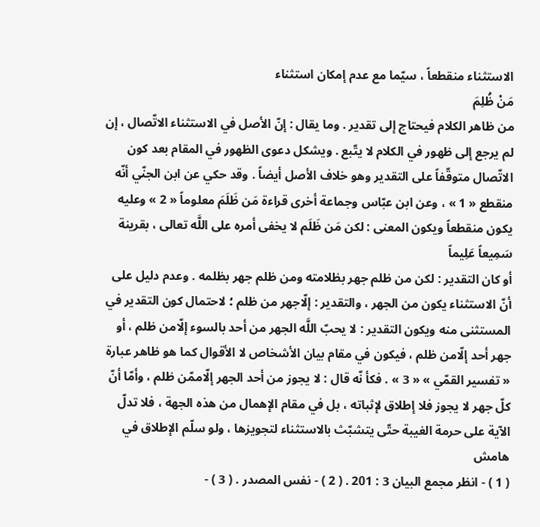الاستثناء منقطعاً ، سيّما مع عدم إمكان استثناء
مَنْ ظُلِمَ
من ظاهر الكلام فيحتاج إلى تقدير . وما يقال : إنّ الأصل في الاستثناء الاتّصال ، إن لم يرجع إلى ظهور في الكلام لا يتّبع . ويشكل دعوى الظهور في المقام بعد كون الاتّصال متوقّفاً على التقدير وهو خلاف الأصل أيضاً . وقد حكي عن ابن الجنّي أنّه منقطع « 1 » ، وعن ابن عبّاس وجماعة أخرى قراءة مَن ظَلَمَ معلوماً « 2 » وعليه يكون منقطعاً ويكون المعنى : لكن مَن ظَلَم لا يخفى أمره على اللَّه تعالى ، بقرينة
سَمِيعاً عَلِيماً
أو كان التقدير : لكن من ظلم جهر بظلامته ومن ظلم جهر بظلمه . وعدم دليل على أنّ الاستثناء يكون من الجهر ، والتقدير : إلّاجهر من ظلم ؛ لاحتمال كون التقدير في المستثنى منه ويكون التقدير : لا يحبّ اللَّه الجهر من أحد بالسوء إلّامن ظلم ، أو جهر أحد إلّامن ظلم ، فيكون في مقام بيان الأشخاص لا الأقوال كما هو ظاهر عبارة « تفسير القمّي » « 3 » . فكأ نّه قال : لا يجوز من أحد الجهر إلّاممّن ظلم ، وأمّا أنّ كلّ جهر لا يجوز فلا إطلاق لإثباته ، بل في مقام الإهمال من هذه الجهة ، فلا تدلّ الآية على حرمة الغيبة حتّى يتشبّث بالاستثناء لتجويزها ، ولو سلّم الإطلاق في
هامش
( 1 ) - انظر مجمع البيان 3 : 201 . ( 2 ) - نفس المصدر . ( 3 ) -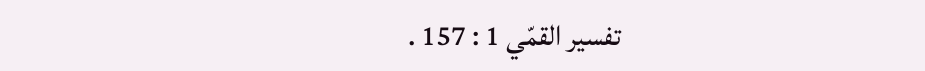تفسير القمّي 1 : 157 .